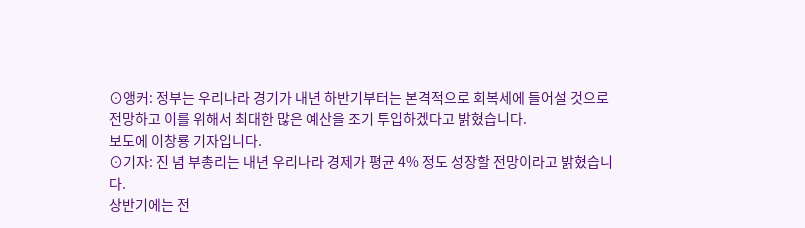⊙앵커: 정부는 우리나라 경기가 내년 하반기부터는 본격적으로 회복세에 들어설 것으로 전망하고 이를 위해서 최대한 많은 예산을 조기 투입하겠다고 밝혔습니다.
보도에 이창룡 기자입니다.
⊙기자: 진 념 부총리는 내년 우리나라 경제가 평균 4% 정도 성장할 전망이라고 밝혔습니다.
상반기에는 전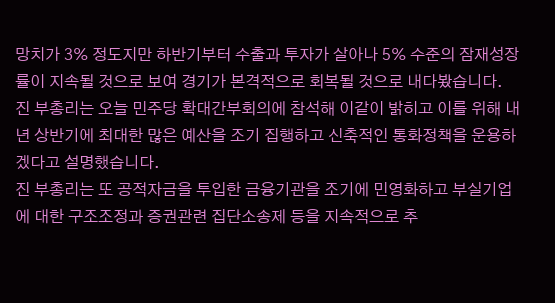망치가 3% 정도지만 하반기부터 수출과 투자가 살아나 5% 수준의 잠재성장률이 지속될 것으로 보여 경기가 본격적으로 회복될 것으로 내다봤습니다.
진 부총리는 오늘 민주당 확대간부회의에 참석해 이같이 밝히고 이를 위해 내년 상반기에 최대한 많은 예산을 조기 집행하고 신축적인 통화정책을 운용하겠다고 설명했습니다.
진 부총리는 또 공적자금을 투입한 금융기관을 조기에 민영화하고 부실기업에 대한 구조조정과 증권관련 집단소송제 등을 지속적으로 추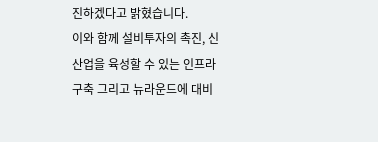진하겠다고 밝혔습니다.
이와 함께 설비투자의 촉진, 신산업을 육성할 수 있는 인프라 구축 그리고 뉴라운드에 대비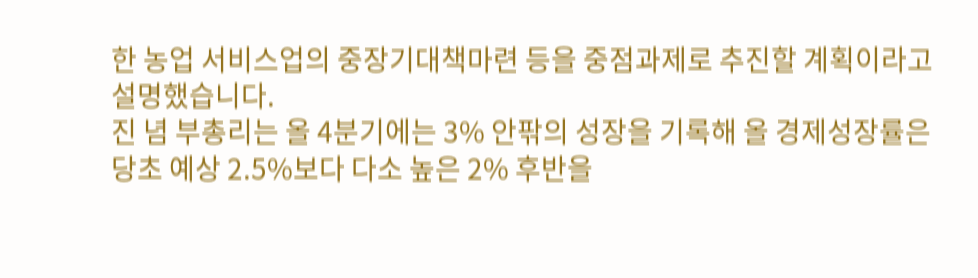한 농업 서비스업의 중장기대책마련 등을 중점과제로 추진할 계획이라고 설명했습니다.
진 념 부총리는 올 4분기에는 3% 안팎의 성장을 기록해 올 경제성장률은 당초 예상 2.5%보다 다소 높은 2% 후반을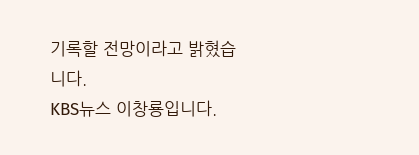기록할 전망이라고 밝혔습니다.
KBS뉴스 이창룡입니다.